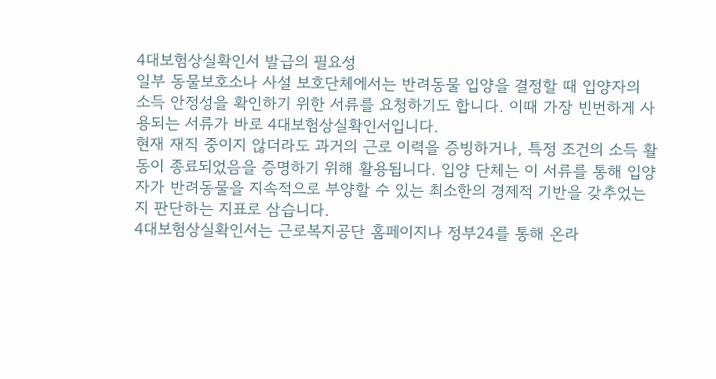4대보험상실확인서 발급의 필요성
일부 동물보호소나 사설 보호단체에서는 반려동물 입양을 결정할 때 입양자의 소득 안정성을 확인하기 위한 서류를 요청하기도 합니다. 이때 가장 빈번하게 사용되는 서류가 바로 4대보험상실확인서입니다.
현재 재직 중이지 않더라도 과거의 근로 이력을 증빙하거나, 특정 조건의 소득 활동이 종료되었음을 증명하기 위해 활용됩니다. 입양 단체는 이 서류를 통해 입양자가 반려동물을 지속적으로 부양할 수 있는 최소한의 경제적 기반을 갖추었는지 판단하는 지표로 삼습니다.
4대보험상실확인서는 근로복지공단 홈페이지나 정부24를 통해 온라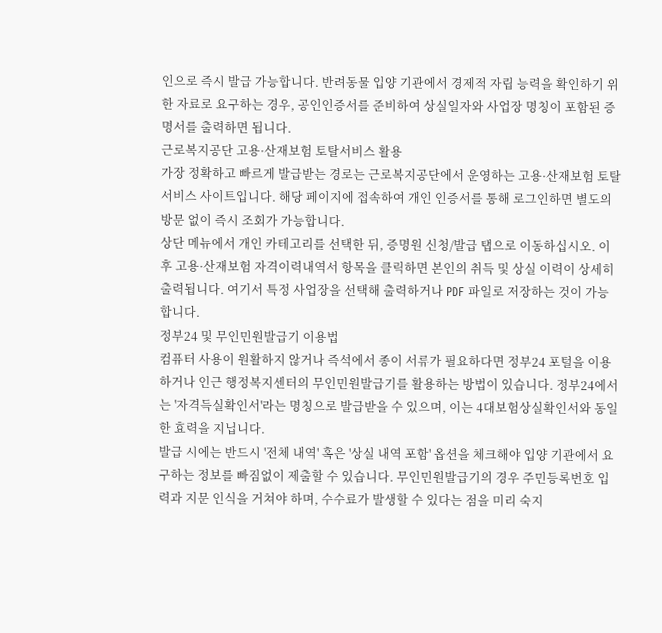인으로 즉시 발급 가능합니다. 반려동물 입양 기관에서 경제적 자립 능력을 확인하기 위한 자료로 요구하는 경우, 공인인증서를 준비하여 상실일자와 사업장 명칭이 포함된 증명서를 출력하면 됩니다.
근로복지공단 고용·산재보험 토탈서비스 활용
가장 정확하고 빠르게 발급받는 경로는 근로복지공단에서 운영하는 고용·산재보험 토탈서비스 사이트입니다. 해당 페이지에 접속하여 개인 인증서를 통해 로그인하면 별도의 방문 없이 즉시 조회가 가능합니다.
상단 메뉴에서 개인 카테고리를 선택한 뒤, 증명원 신청/발급 탭으로 이동하십시오. 이후 고용·산재보험 자격이력내역서 항목을 클릭하면 본인의 취득 및 상실 이력이 상세히 출력됩니다. 여기서 특정 사업장을 선택해 출력하거나 PDF 파일로 저장하는 것이 가능합니다.
정부24 및 무인민원발급기 이용법
컴퓨터 사용이 원활하지 않거나 즉석에서 종이 서류가 필요하다면 정부24 포털을 이용하거나 인근 행정복지센터의 무인민원발급기를 활용하는 방법이 있습니다. 정부24에서는 '자격득실확인서'라는 명칭으로 발급받을 수 있으며, 이는 4대보험상실확인서와 동일한 효력을 지닙니다.
발급 시에는 반드시 '전체 내역' 혹은 '상실 내역 포함' 옵션을 체크해야 입양 기관에서 요구하는 정보를 빠짐없이 제출할 수 있습니다. 무인민원발급기의 경우 주민등록번호 입력과 지문 인식을 거쳐야 하며, 수수료가 발생할 수 있다는 점을 미리 숙지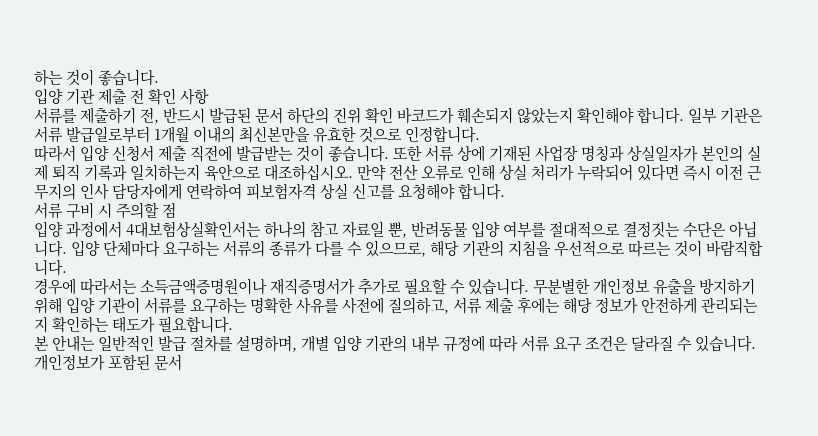하는 것이 좋습니다.
입양 기관 제출 전 확인 사항
서류를 제출하기 전, 반드시 발급된 문서 하단의 진위 확인 바코드가 훼손되지 않았는지 확인해야 합니다. 일부 기관은 서류 발급일로부터 1개월 이내의 최신본만을 유효한 것으로 인정합니다.
따라서 입양 신청서 제출 직전에 발급받는 것이 좋습니다. 또한 서류 상에 기재된 사업장 명칭과 상실일자가 본인의 실제 퇴직 기록과 일치하는지 육안으로 대조하십시오. 만약 전산 오류로 인해 상실 처리가 누락되어 있다면 즉시 이전 근무지의 인사 담당자에게 연락하여 피보험자격 상실 신고를 요청해야 합니다.
서류 구비 시 주의할 점
입양 과정에서 4대보험상실확인서는 하나의 참고 자료일 뿐, 반려동물 입양 여부를 절대적으로 결정짓는 수단은 아닙니다. 입양 단체마다 요구하는 서류의 종류가 다를 수 있으므로, 해당 기관의 지침을 우선적으로 따르는 것이 바람직합니다.
경우에 따라서는 소득금액증명원이나 재직증명서가 추가로 필요할 수 있습니다. 무분별한 개인정보 유출을 방지하기 위해 입양 기관이 서류를 요구하는 명확한 사유를 사전에 질의하고, 서류 제출 후에는 해당 정보가 안전하게 관리되는지 확인하는 태도가 필요합니다.
본 안내는 일반적인 발급 절차를 설명하며, 개별 입양 기관의 내부 규정에 따라 서류 요구 조건은 달라질 수 있습니다. 개인정보가 포함된 문서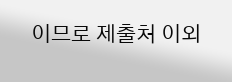이므로 제출처 이외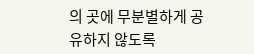의 곳에 무분별하게 공유하지 않도록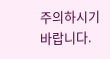주의하시기 바랍니다.